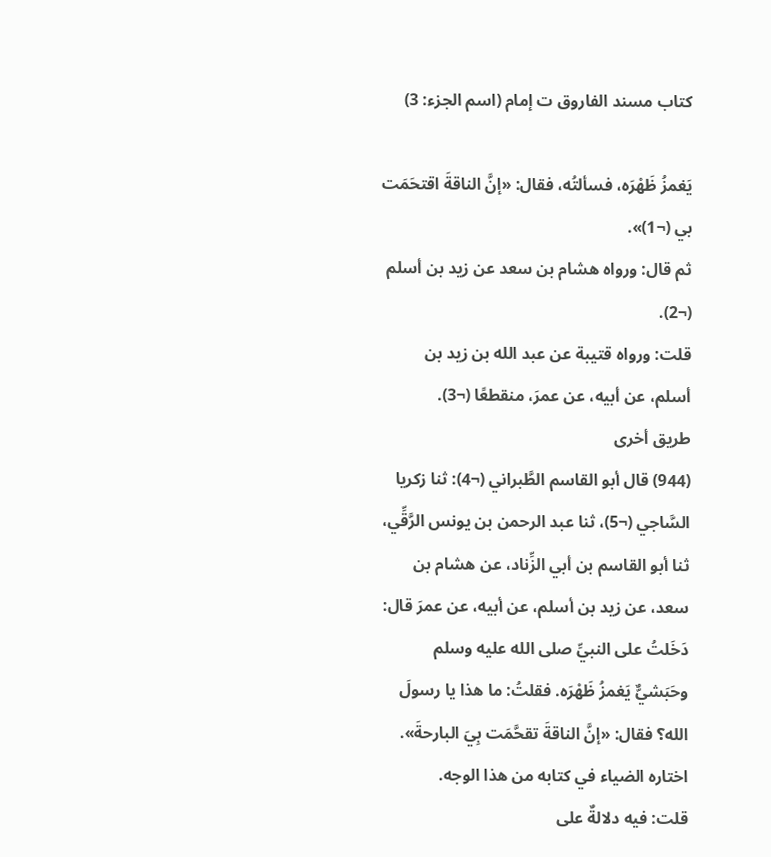كتاب مسند الفاروق ت إمام (اسم الجزء: 3)

يَغمزُ ظَهْرَه، فسألتُه، فقال: «إنَّ الناقةَ اقتحَمَت بي (¬1)».
ثم قال: ورواه هشام بن سعد عن زيد بن أسلم (¬2).
قلت: ورواه قتيبة عن عبد الله بن زيد بن أسلم، عن أبيه، عن عمرَ، منقطعًا (¬3).
طريق أخرى
(944) قال أبو القاسم الطَّبراني (¬4): ثنا زكريا السَّاجي (¬5)، ثنا عبد الرحمن بن يونس الرَّقِّي، ثنا أبو القاسم بن أبي الزِّناد، عن هشام بن سعد، عن زيد بن أسلم، عن أبيه، عن عمرَ قال: دَخَلتُ على النبيِّ صلى الله عليه وسلم وحَبَشيٌّ يَغمزُ ظَهْرَه. فقلتُ: ما هذا يا رسولَ الله؟ فقال: «إنَّ الناقةَ تقحَّمَت بِيَ البارحةَ».
اختاره الضياء في كتابه من هذا الوجه.
قلت: فيه دلالةٌ على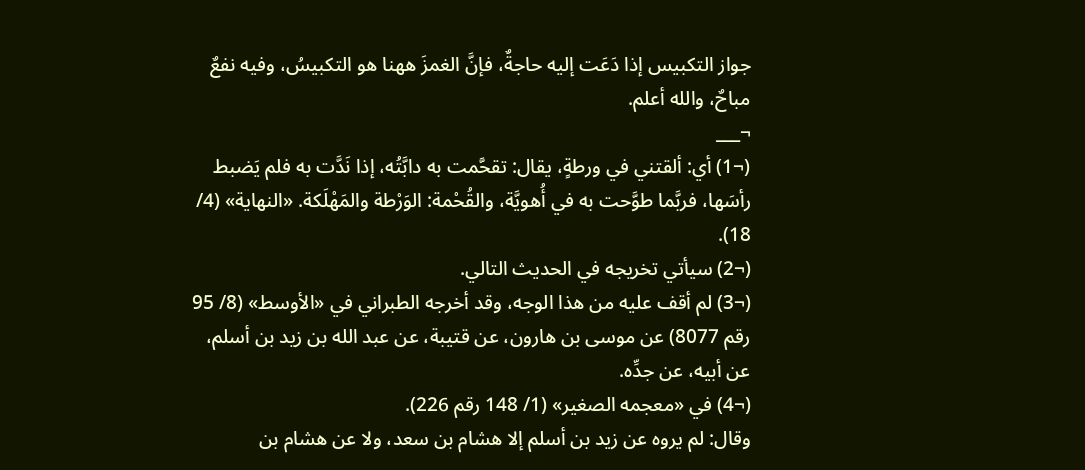جواز التكبيس إذا دَعَت إليه حاجةٌ، فإنَّ الغمزَ ههنا هو التكبيسُ، وفيه نفعٌ مباحٌ، والله أعلم.
¬___
(¬1) أي: ألقتني في ورطةٍ، يقال: تقحَّمت به دابَّتُه، إذا نَدَّت به فلم يَضبط رأسَها، فربَّما طوَّحت به في أُهويَّة، والقُحْمة: الوَرْطة والمَهْلَكة. «النهاية» (4/ 18).
(¬2) سيأتي تخريجه في الحديث التالي.
(¬3) لم أقف عليه من هذا الوجه، وقد أخرجه الطبراني في «الأوسط» (8/ 95 رقم 8077) عن موسى بن هارون، عن قتيبة، عن عبد الله بن زيد بن أسلم، عن أبيه، عن جدِّه.
(¬4) في «معجمه الصغير» (1/ 148 رقم 226).
وقال: لم يروه عن زيد بن أسلم إلا هشام بن سعد، ولا عن هشام بن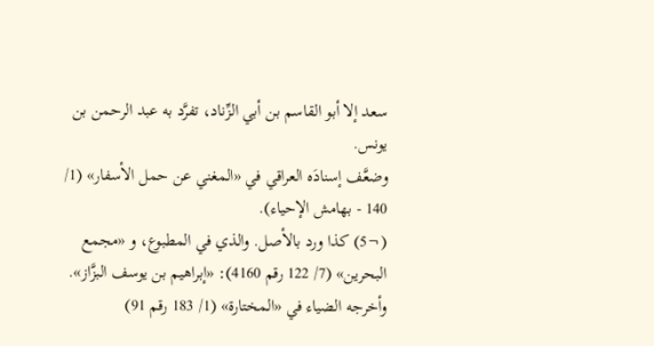سعد إلا أبو القاسم بن أبي الزِّناد، تفرَّد به عبد الرحمن بن يونس.
وضعَّف إسنادَه العراقي في «المغني عن حمل الأسفار» (1/ 140 - بهامش الإحياء).
(¬5) كذا ورد بالأصل. والذي في المطبوع، و «مجمع البحرين» (7/ 122 رقم 4160): «إبراهيم بن يوسف البزَّاز».
وأخرجه الضياء في «المختارة» (1/ 183 رقم 91)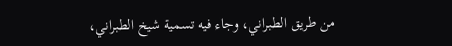من طريق الطبراني، وجاء فيه تسمية شيخ الطبراني،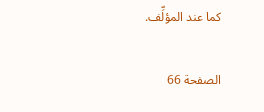كما عند المؤلِّف.

الصفحة 66